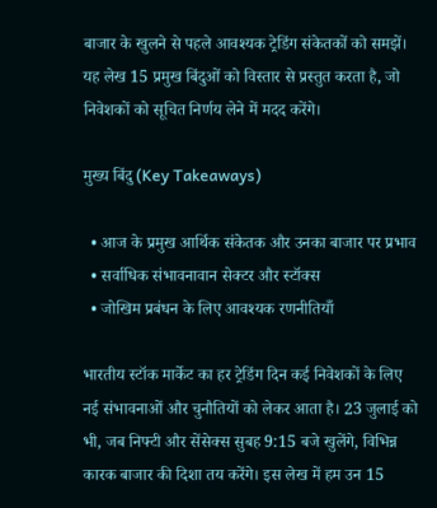बाजार के खुलने से पहले आवश्यक ट्रेडिंग संकेतकों को समझें। यह लेख 15 प्रमुख बिंदुओं को विस्तार से प्रस्तुत करता है, जो निवेशकों को सूचित निर्णय लेने में मदद करेंगे।

मुख्य बिंदु (Key Takeaways)

  • आज के प्रमुख आर्थिक संकेतक और उनका बाजार पर प्रभाव
  • सर्वाधिक संभावनावान सेक्टर और स्टॉक्स
  • जोखिम प्रबंधन के लिए आवश्यक रणनीतियाँ

भारतीय स्टॉक मार्केट का हर ट्रेडिंग दिन कई निवेशकों के लिए नई संभावनाओं और चुनौतियों को लेकर आता है। 23 जुलाई को भी, जब निफ्टी और सेंसेक्स सुबह 9:15 बजे खुलेंगे, विभिन्न कारक बाजार की दिशा तय करेंगे। इस लेख में हम उन 15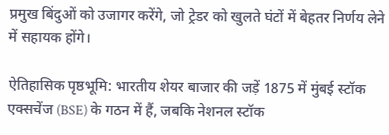प्रमुख बिंदुओं को उजागर करेंगे, जो ट्रेडर को खुलते घंटों में बेहतर निर्णय लेने में सहायक होंगे।

ऐतिहासिक पृष्ठभूमि: भारतीय शेयर बाजार की जड़ें 1875 में मुंबई स्टॉक एक्सचेंज (BSE) के गठन में हैं, जबकि नेशनल स्टॉक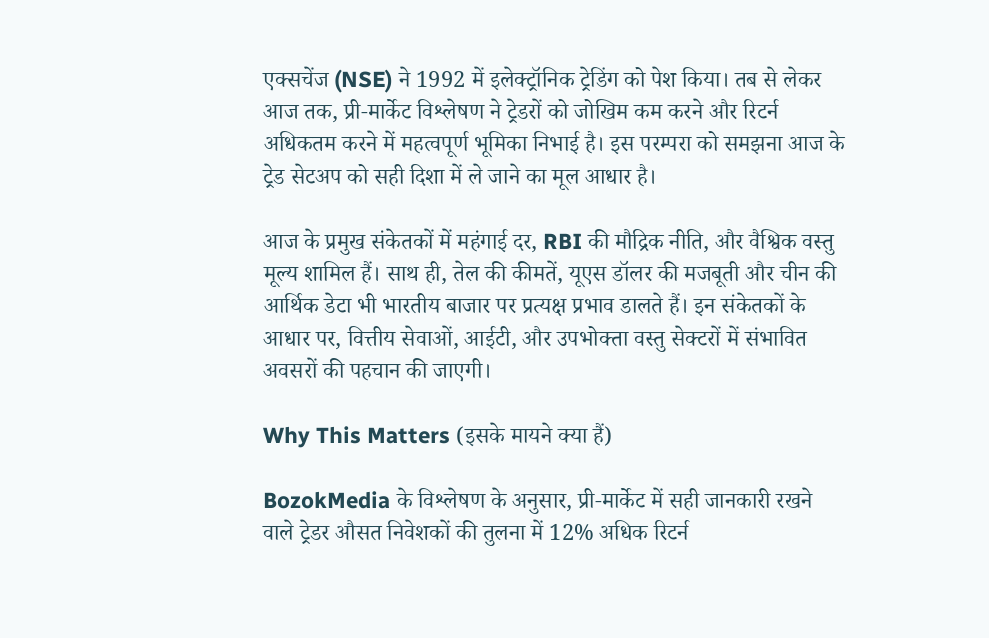एक्सचेंज (NSE) ने 1992 में इलेक्ट्रॉनिक ट्रेडिंग को पेश किया। तब से लेकर आज तक, प्री‑मार्केट विश्लेषण ने ट्रेडरों को जोखिम कम करने और रिटर्न अधिकतम करने में महत्वपूर्ण भूमिका निभाई है। इस परम्परा को समझना आज के ट्रेड सेटअप को सही दिशा में ले जाने का मूल आधार है।

आज के प्रमुख संकेतकों में महंगाई दर, RBI की मौद्रिक नीति, और वैश्विक वस्तु मूल्य शामिल हैं। साथ ही, तेल की कीमतें, यूएस डॉलर की मजबूती और चीन की आर्थिक डेटा भी भारतीय बाजार पर प्रत्यक्ष प्रभाव डालते हैं। इन संकेतकों के आधार पर, वित्तीय सेवाओं, आईटी, और उपभोक्ता वस्तु सेक्टरों में संभावित अवसरों की पहचान की जाएगी।

Why This Matters (इसके मायने क्या हैं)

BozokMedia के विश्लेषण के अनुसार, प्री‑मार्केट में सही जानकारी रखने वाले ट्रेडर औसत निवेशकों की तुलना में 12% अधिक रिटर्न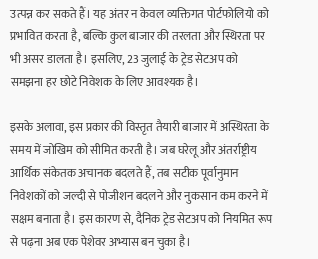उत्पन्न कर सकते हैं। यह अंतर न केवल व्यक्तिगत पोर्टफोलियो को प्रभावित करता है, बल्कि कुल बाजार की तरलता और स्थिरता पर भी असर डालता है। इसलिए, 23 जुलाई के ट्रेड सेटअप को समझना हर छोटे निवेशक के लिए आवश्यक है।

इसके अलावा, इस प्रकार की विस्तृत तैयारी बाजार में अस्थिरता के समय में जोखिम को सीमित करती है। जब घरेलू और अंतर्राष्ट्रीय आर्थिक संकेतक अचानक बदलते हैं, तब सटीक पूर्वानुमान निवेशकों को जल्दी से पोजीशन बदलने और नुकसान कम करने में सक्षम बनाता है। इस कारण से, दैनिक ट्रेड सेटअप को नियमित रूप से पढ़ना अब एक पेशेवर अभ्यास बन चुका है।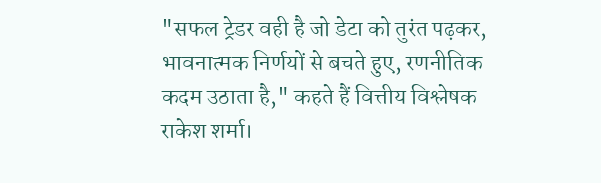"सफल ट्रेडर वही है जो डेटा को तुरंत पढ़कर, भावनात्मक निर्णयों से बचते हुए, रणनीतिक कदम उठाता है," कहते हैं वित्तीय विश्लेषक राकेश शर्मा।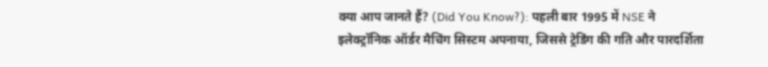क्या आप जानते हैं? (Did You Know?): पहली बार 1995 में NSE ने इलेक्ट्रॉनिक ऑर्डर मैचिंग सिस्टम अपनाया, जिससे ट्रेडिंग की गति और पारदर्शिता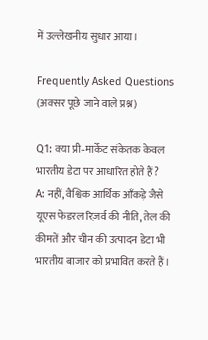में उल्लेखनीय सुधार आया।

Frequently Asked Questions (अक्सर पूछे जाने वाले प्रश्न)

Q1: क्या प्री‑मार्केट संकेतक केवल भारतीय डेटा पर आधारित होते हैं?
A: नहीं, वैश्विक आर्थिक आँकड़े जैसे यूएस फेडरल रिज़र्व की नीति, तेल की कीमतें और चीन की उत्पादन डेटा भी भारतीय बाजार को प्रभावित करते हैं।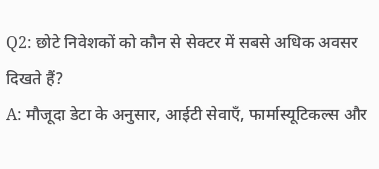Q2: छोटे निवेशकों को कौन से सेक्टर में सबसे अधिक अवसर दिखते हैं?
A: मौजूदा डेटा के अनुसार, आईटी सेवाएँ, फार्मास्यूटिकल्स और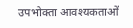उपभोक्ता आवश्यकताओं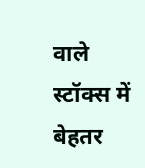वाले स्टॉक्स में बेहतर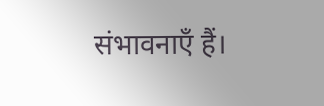संभावनाएँ हैं।